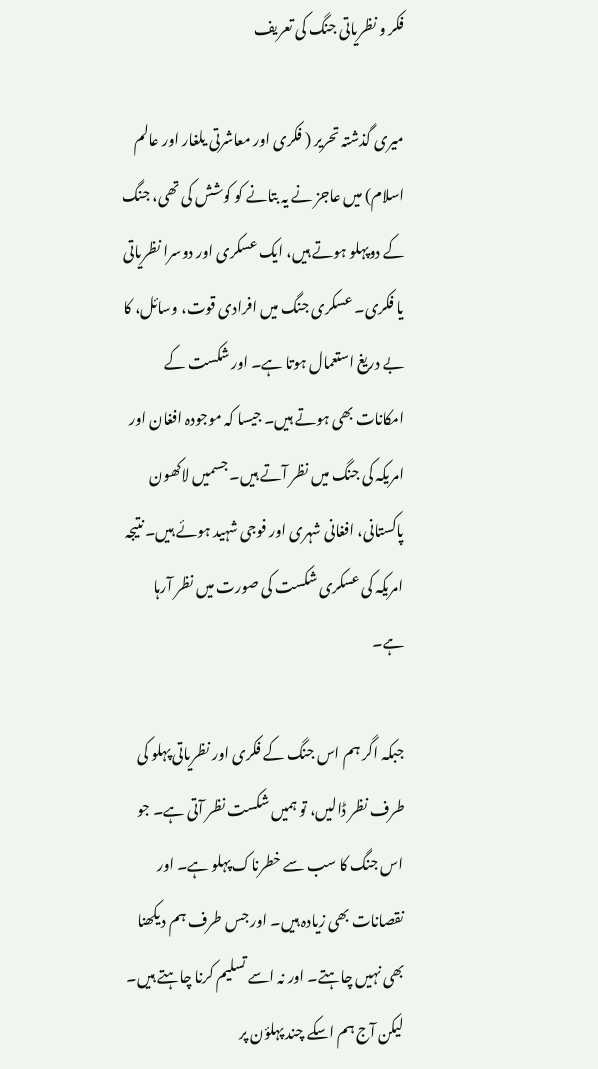فکر و نظریاتی جنگ کی تعریف

میری گذشتہ تحریر ( فکری اور معاشرتی یلغار اور عالم اسلام) میں عاجز نے یہ بتانے کو کوشش کی تھی، جنگ کے دوپہلو ہوتے ہیں، ایک عسکری اور دوسرا نظریاتی یا فکری۔ عسکری جنگ میں افرادی قوت، وسائل، کا بے دریغ استعمال ہوتا ہے۔ اور شکست کے امکانات بھی ہوتے ہیں۔ جیسا کہ موجودہ افغان اور امریکہ کی جنگ میں نظر آتے ہیں۔ جسمیں لاکھون پاکستانی، افغانی شہری اور فوجی شہید ہوئے ہیں۔ نتیجہ امریکہ کی عسکری شکست کی صورت میں نظر آرہا ہے۔

جبکہ اگر ہم اس جنگ کے فکری اور نظریاتی پہلو کی طرف نظر ڈالیں، تو ہمیں شکست نظر آتی ہے۔ جو اس جنگ کا سب سے خطرناک پہلو ہے۔ اور نقصانات بھی زیادہ ہیں۔ اور جس طرف ہم دیکھنا بھی نہیں چاہتے۔ اور نہ اسے تسلیم کرنا چاہتے ہیں۔ لیکن آج ہم اسکے چند پہلؤن پر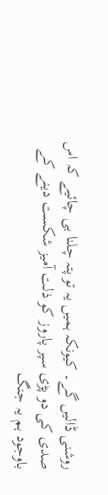روشنی ڈالیں گے۔ کیونکہ ہمیں یہ تو پتہ چلنا ہی چائیے کہ اس صدی کی دو پڑی سپر پاروز کو ذلت آمیز شکست دینے کے باوجود ہم یہ جنگ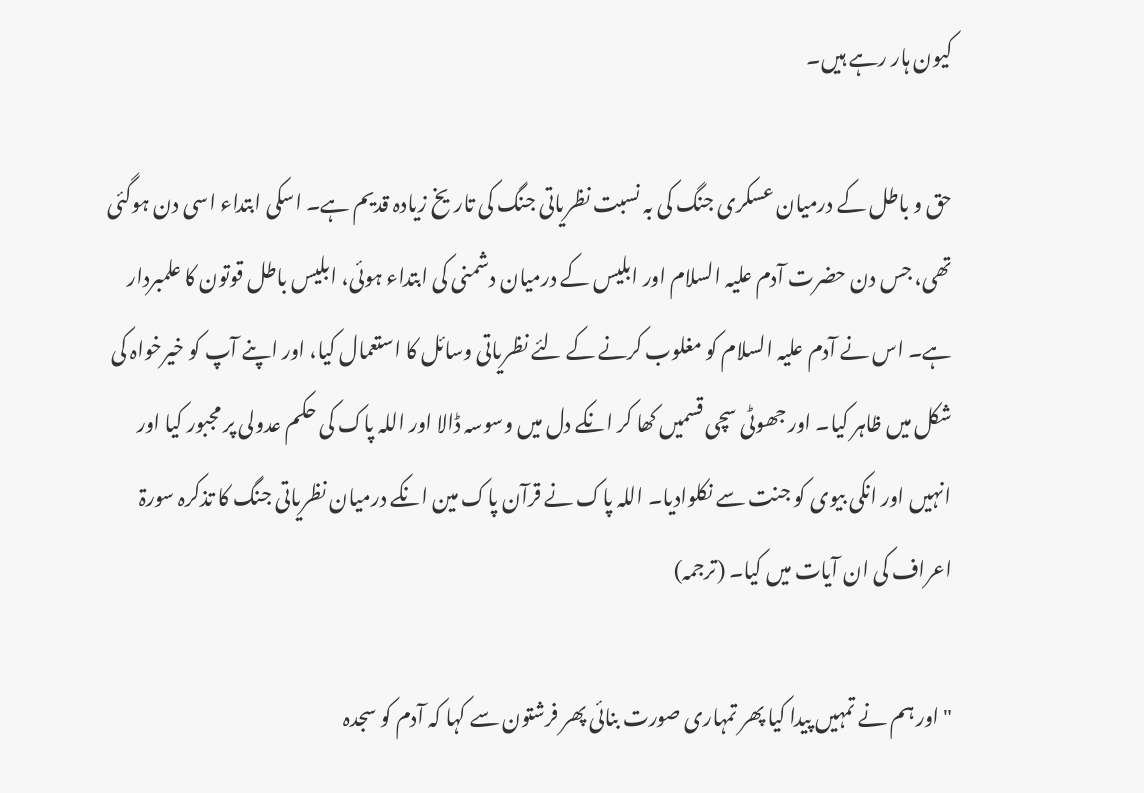کیون ہار رہے ہیں۔

حق و باطل کے درمیان عسکری جنگ کی بہ نسبت نظریاتی جنگ کی تاریخ زیادہ قدیم ہے۔ اسکی ابتداء اسی دن ہوگئی تھی، جس دن حضرت آدم علیہ السلام اور ابلیس کے درمیان دشمنی کی ابتداء ہوئی، ابلیس باطل قوتون کا علمبردار ہے۔ اس نے آدم علیہ السلام کو مغلوب کرنے کے لئے نظریاتی وسائل کا استعمال کیا، اور اپنے آپ کو خیرخواہ کی شکل میں ظاہر کیا۔ اور جھوٹی سچی قسمیں کھا کر انکے دل میں وسوسہ ڈالا اور اللہ پاک کی حکم عدولی پر مجبور کیا اور انہیں اور انکی بیوی کو جنت سے نکلوادیا۔ اللہ پاک نے قرآن پاک مین انکے درمیان نظریاتی جنگ کا تذکرہ سورۃ اعراف کی ان آیات میں کیا۔ (ترجمہ)

" اور ہم نے تمہیں پیدا کیا پھر تمہاری صورت بنائی پھر فرشتون سے کہا کہ آدم کو سجدہ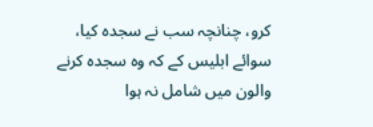کرو، چنانچہ سب نے سجدہ کیا، سوائے ابلیس کے کہ وہ سجدہ کرنے والون میں شامل نہ ہوا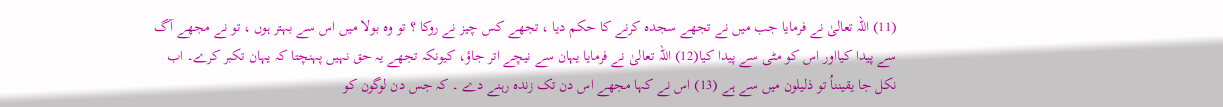(11) اللہ تعالیٰ نے فرمایا جب میں نے تجھے سجدہ کرنے کا حکم دیا ، تجھے کس چیز نے روکا ؟ تو وہ بولا میں اس سے بہتر ہوں ، تو نے مجھے آگ سے پیدا کیااور اس کو مٹی سے پیدا کیا(12) اللہ تعالیٰ نے فرمایا یہان سے نیچے اتر جاؤ، کیونکہ تجھے یہ حق نہیں پہنچتا کہ یہان تکبر کرے۔ اب نکل جا یقینناُ تو ذلیلون میں سے ہے (13) اس نے کہا مجھے اس دن تک زندہ رہنے دے ۔ کہ جس دن لوگون کو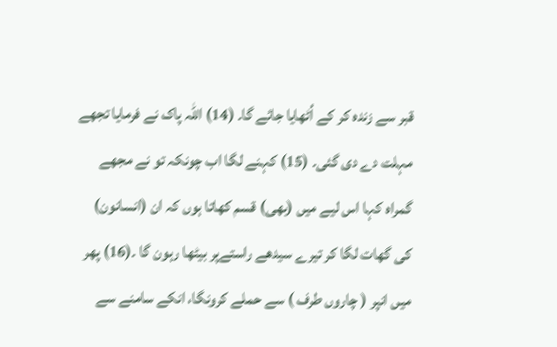قبر سے زندہ کر کے اُٹھایا جائے گا۔ (14) اللہ پاک نے فرمایا تجھے مہلت دے دی گئی۔ (15) کہنے لگا اب چونکہ تو نے مجھے گمراہ کہا اس لیے میں (بھی) قسم کھاتا ہوں کہ ان (انسانون) کی گھات لگا کر تیرے سیدھے راستےپر بیٹھا رہون گا ۔(16) پھر میں انپر ( چاروں طرف ) سے حملے کرونگا، انکے سامنے سے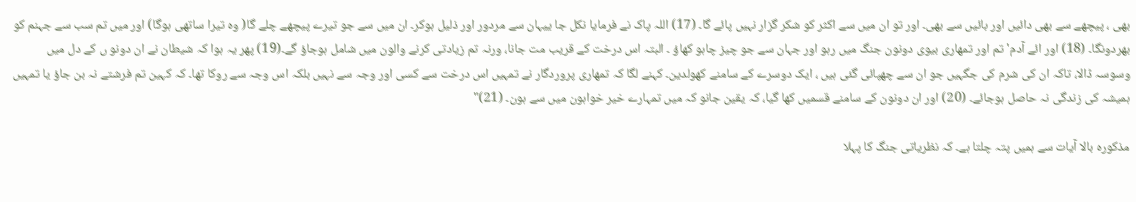بھی ، پیچھے سے بھی دائیں اور بائیں سے بھی۔ اور تو ان میں سے اکثر کو شکر گزار نہیں پائے گا۔ (17) اللہ پاک نے فرمایا نکل جا ییہان سے مردور اور ذلیل ہوکر۔ ان میں سے جو تیرے پیچھے چلے گا( وہ تیرا ساتھی ہوگا) اور میں تم سب سے جہنم کو بھردونگا۔ (18) اور ائے آدم' تم اور تمھاری بیوی دونون جنگ میں رہو اور جہان سے جو چیز چاہو کھاؤ ۔ البتہ اس درخت کے قریب مت جانا، ورنہ تم زیادتی کرنے والون میں شامل ہوجاؤ گے۔(19) پھر یہ ہوا کہ شیطان نے ان دونو ں کے دل میں وسوسہ ڈالا، تاکہ ان کی شرم کی جگہیں جو ان سے چھپائی گئی ہیں ، ایک دوسرے کے سامنے کھولدین۔ کہنے لگا کہ تمھاری پروردگار نے تمہیں اس درخت سے کسی اور وجہ سے نہیں بلکہ اس وجہ سے روکا تھا۔ کہ کہین تم فرشتے نہ بن جاؤ یا تمہیں ہمیشہ کی زندگی نہ حاصل ہوجائے۔ (20) اور ان دونون کے سامنے قسمیں کھا گیا، کہ یقین جانو کہ میں تمہارے خیر خواہون میں سے ہون۔ (21)"

مذکورہ بالا آیات سے ہمیں پتہ چلتا ہے۔ کہ نظریاتی جنگ کا پہلا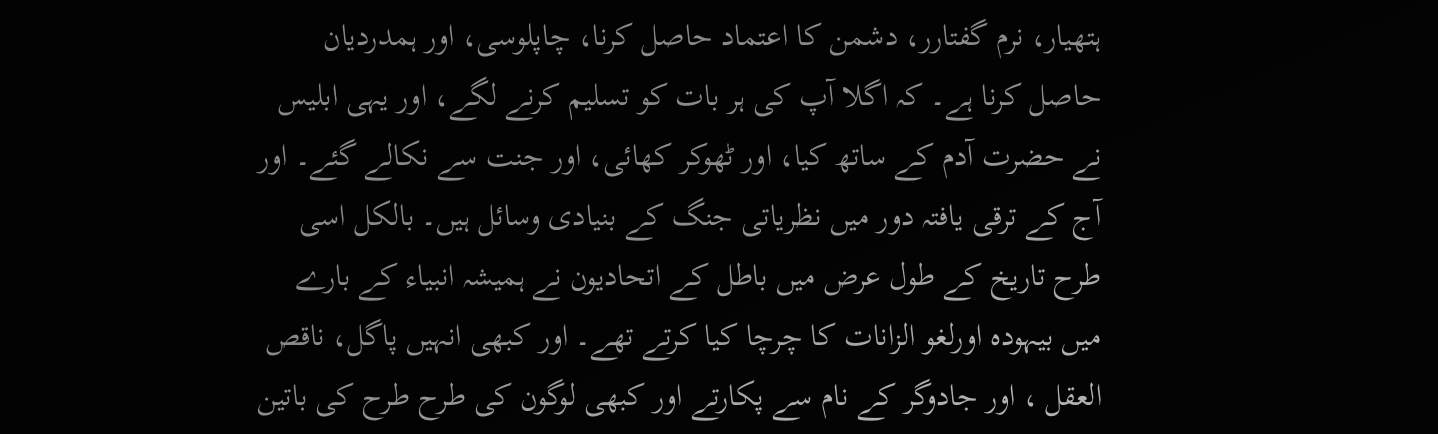ہتھیار، نرم گفتارر، دشمن کا اعتماد حاصل کرنا، چاپلوسی، اور ہمدردیان حاصل کرنا ہے۔ کہ اگلا آپ کی ہر بات کو تسلیم کرنے لگے، اور یہی ابلیس نے حضرت آدم کے ساتھ کیا، اور ٹھوکر کھائی، اور جنت سے نکالے گئے۔ اور آج کے ترقی یافتہ دور میں نظریاتی جنگ کے بنیادی وسائل ہیں۔ بالکل اسی طرح تاریخ کے طول عرض میں باطل کے اتحادیون نے ہمیشہ انبیاء کے بارے میں بیہودہ اورلغو الزانات کا چرچا کیا کرتے تھے۔ اور کبھی انہیں پاگل، ناقص العقل ، اور جادوگر کے نام سے پکارتے اور کبھی لوگون کی طرح طرح کی باتین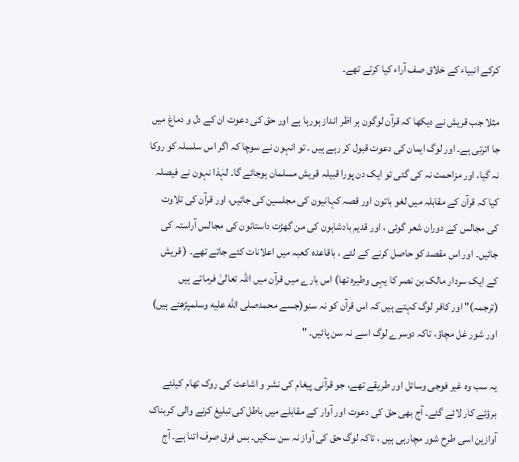کرکے انبیاء کے خلاق صف آراء کیا کرتے تھے۔

مثلا جب قریش نے دیکھا کہ قرآن لوگون ہر اظر انداز ہورہا ہے اور حق کی دعوت ان کے دل و دماغ میں جا اترتی ہے۔ اور لوگ ایمان کی دعوت قبول کر رہے ہیں ۔ تو انہون نے سوچا کہ اگر اس سلسلہ کو روکا نہ گیا، اور مزاحمت نہ کی گئی تو ایک دن پورا قبیلہ قریش مسلمان ہوجائے گا۔ لہٰذا نہون نے فیصلہ کیا کہ قرآن کے مقابلہ میں لغو باتون اور قصہ کہانیون کی مجلسین کی جائیں، اور قرآن کی تلاوت کی مجالس کے دوران شعر گوئی ، اور قدیم بادشاہون کی من گھڑت داستانون کی مجالس آراستہ کی جائیں۔ اور اس مقصد کو حاصل کرنے کے لئے ، باقاعدہ کعبہ میں اعلانات کئے جاتے تھے۔ ( قریش کے ایک سردار مالک بن نصر کا یہی وطیرہ تھا) اس بارے میں قرآن میں اللہ تعالیٰ فرماتے ہیں (ترجمہ)" اور کافر لوگ کہتے ہیں کہ اس قرآن کو نہ سنو(جسے محمدصلى الله عليه وسلمپڑھتے ہیں) اور شور غل مچاؤ، تاکہ دوسرے لوگ اسے نہ سن پائیں۔ "

یہ سب وہ غیر فوجی وسائل اور طریقے تھے، جو قرآنی پیغام کی نشر و اشاعت کی روک تھام کیلئے برؤئے کار لائے گئے۔ آج بھی حق کی دعوت اور آوار کے مقابلے میں باطل کی تبلیغ کرنے والی کربناک آوازین اسی طرح شور مچارہی ہیں ، تاکہ لوگ حق کی آواز نہ سن سکیں۔ بس فرق صرف اتنا ہے۔ آج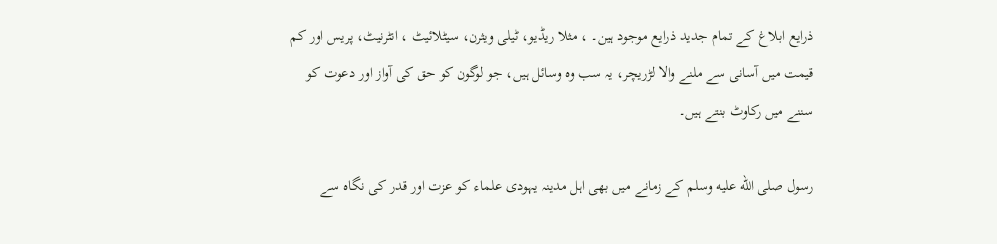ذرایع ابلاغ کے تمام جدید ذرایع موجود ہین۔ ، مثلا ریڈیو، ٹیلی ویثرن، سیٹلائیٹ ، انٹرنیٹ، پریس اور کم قیمت میں آسانی سے ملنے والا لڑریچر، یہ سب وہ وسائل ہیں، جو لوگون کو حق کی آواز اور دعوت کو سننے میں رکاوٹ بنتے ہیں۔

رسول صلى الله عليه وسلم کے زمانے میں بھی اہل مدینہ یہودی علماء کو عزت اور قدر کی نگاہ سے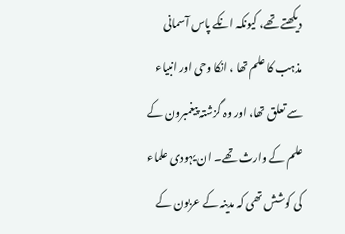دیکھتے تھے، کیونکہ انکے پاس آسمانی مذہب کا علم تھا ، انکا وحی اور انبیاء سے تعلق تھا، اور وہ گزشتہ پیغمبرون کے علم کے وارث تھے۔ ان یہودی علماء کی کوشش تھی کہ مدینہ کے عربون کے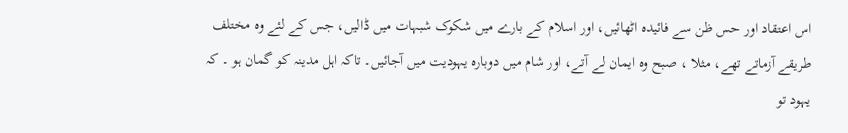اس اعتقاد اور حس ظن سے فائیدہ اٹھائیں، اور اسلام کے بارے میں شکوک شبہات میں ڈالیں، جس کے لئے وہ مختلف طریقے آزماتے تھے، مثلا ، صبح وہ ایمان لے آتے، اور شام میں دوبارہ یہودیت میں آجائیں۔ تاکہ اہل مدینہ کو گمان ہو ۔ کہ یہود تو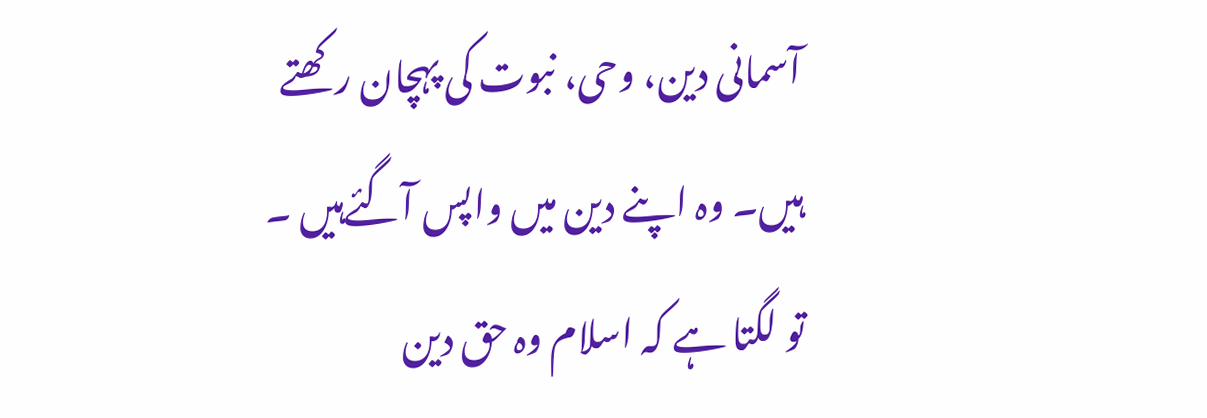آسمانی دین، وحی، نبوت کی پہچان رکھتے ہیں۔ وہ اپنے دین میں واپس آگئےہیں ۔ تو لگتا ہے کہ اسلام وہ حق دین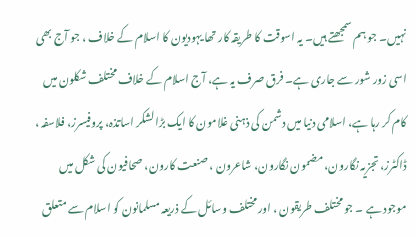نہیں۔ جو ہم سمجھتے ہیں۔ یہ اسوقت کا طریقہ کار تھا یہودیون کا اسلام کے خلاف ، جو آج بھی اسی زور شور سے جاری ہے۔ فرق صرف یہ ہے، آج اسلام کے خلاف مختلف شکلون میں کام کر رہا ہے، اسلامی دنیا میں دشمن کی ذہنی غلامون کا ایک بڑا لشکر اساتذہ، پروفیسرز، فلاسفہ ، ڈاکٹرز، تجزیہ نگارون، مضمون نگارون، شاعرون ، صنعت کارون، صحافیون کی شکل میں موجود ہے ۔ جو مختلف طریقون ، اور مختلف وسائل کے ذریعہ مسلمانون کو اسلام سے متعلق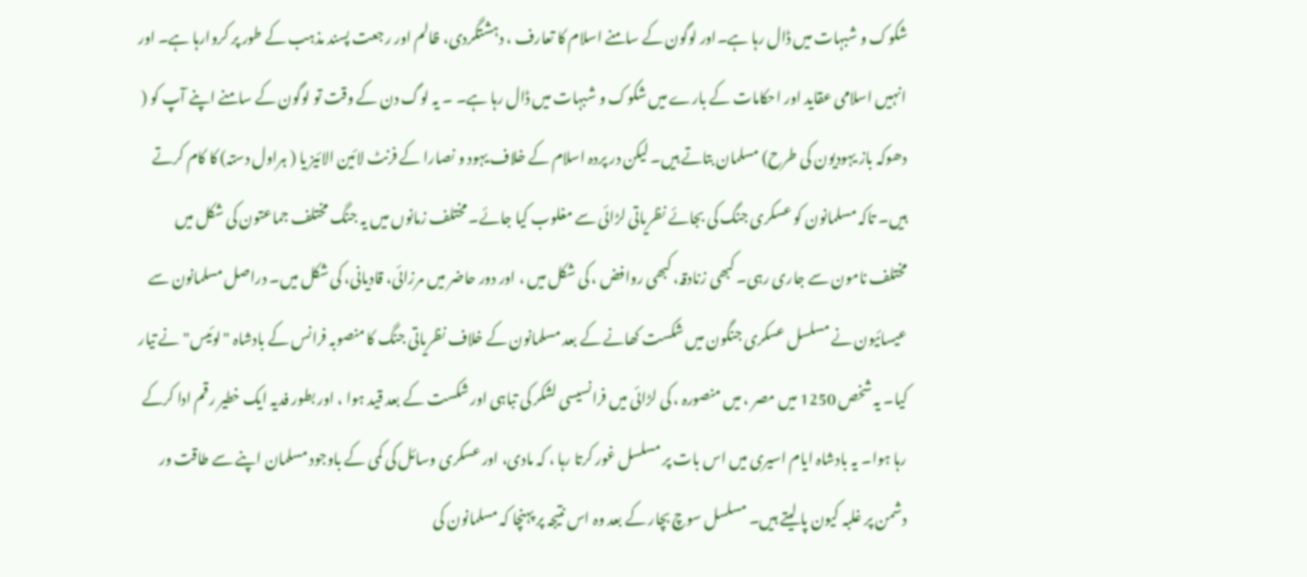شکوک و شبہات میں ڈال رہا ہے۔اور لوگون کے سامنے اسلام کا تعارف ، دہشتگردی، ظالم اور رجعت پسند مذہب کے طور پر کروارہا ہے۔ اور انہیں اسلامی عقاید اور احکامات کے بارے میں شکوک و شبہات میں ڈال رہا ہے۔ ۔ یہ لوگ دن کے وقت تو لوگون کے سامنے اپنے آپ کو ( دھوکہ باز یہودیون کی طرح) مسلمان بتاتے ہیں۔ لیکن در پردہ اسلام کے خلاف یہود و نصارا کے فرنٹ لائین الائیز یا ( ہراول دستہ) کا کام کرتے ہیں۔ تاکہ مسلمانون کو عسکری جنگ کی بجائے نظریاتی لڑائی سے مغلوب کیا جائے۔ مختلف زمانوں میں یہ جنگ مختلف جماعتون کی شکل میں مختلف نامون سے جاری رہی۔ کبھی زنادقہ، کبھی روافض ، کی شکل میں ، اور دور حاضر میں مرزائی، قادیانی، کی شکل میں۔ دراصل مسلمانون سے عیسائیون نے مسلسل عسکری جنگون میں شکست کھانے کے بعد مسلمانون کے خلاف نظریاتی جنگ کا منصوبہ فرانس کے بادشاہ "لوئیس" نے تیار کیا۔ یہ شخص 1250 میں مصر ، میں منصورہ ، کی لڑائی میں فرانسیسی لشکر کی تباہی اور شکست کے بعد قید ہوا ، اور بطور فدیہ ایک خطیر رقم ادا کرکے رہا ہوا۔ یہ بادشاہ ایام اسیری میں اس بات پر مسلسل غور کرتا رہا ، کہ مادی، اور عسکری وسائل کی کمی کے باوجود مسلمان اپنے سے طاقت ور دشمن پر غلبہ کیون پا لیتے ہیں۔ مسلسل سوچ بچار کے بعد وہ اس نتیجہ پر پہنچا کہ مسلمانون کی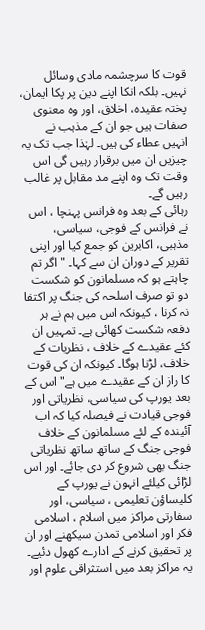قوت کا سرچشمہ مادی وسائل نہیں۔ بلکہ انکا اپنے دین پر پکا ایمان، پختہ عقیدہ، اخلاق، اور وہ معنوی صفات ہیں جو ان کے مذہب نے انہیں عطاء کی ہیں۔ لہٰذا جب تک یہ چیزیں ان میں برقرار رہیں گی اس وقت تک وہ اپنے مد مقابل پر غالب رہیں گے۔
رہائی کے بعد وہ فرانس پہنچا ، اس نے فرانس کے فوجی، سیاسی، مذہبی، اکابرین کو جمع کیا اور اپنی تقریر کے دوران ان سے کہا۔ " اگر تم چاہتے ہو کہ مسلمانون کو شکست دو تو صرف اسلحہ کی جنگ پر اکتفا نہ کرنا ، کیونکہ اس میں ہم نے ہر دفعہ شکست کھائی ہے۔ تمہیں ان کئے عقیدے کے خلاف ، نظریات کے خلاف، لڑنا ہوگا۔ کیونکہ ان کی قوت کا راز ان کے عقیدے میں ہے" اس کے بعد یورپ کی سیاسی، نظریاتی اور فوجی قیادت نے فیصلہ کیا کہ اب آئیندہ کے لئے مسلمانون کے خلاف فوجی جنگ کے ساتھ ساتھ نظریاتی جنگ بھی شروع کر دی جائے۔ اور اس لڑائی کیلئے انہون نے یورپ کے کلیساؤن تعلیمی ، سیاسی، اور سفارتی مراکز میں اسلام ، اسلامی فکر اور اسلامی تمدن سیکھنے اور ان پر تحقیق کرنے کے ادارے کھول دئیے۔ یہ مراکز بعد میں استثراقی علوم اور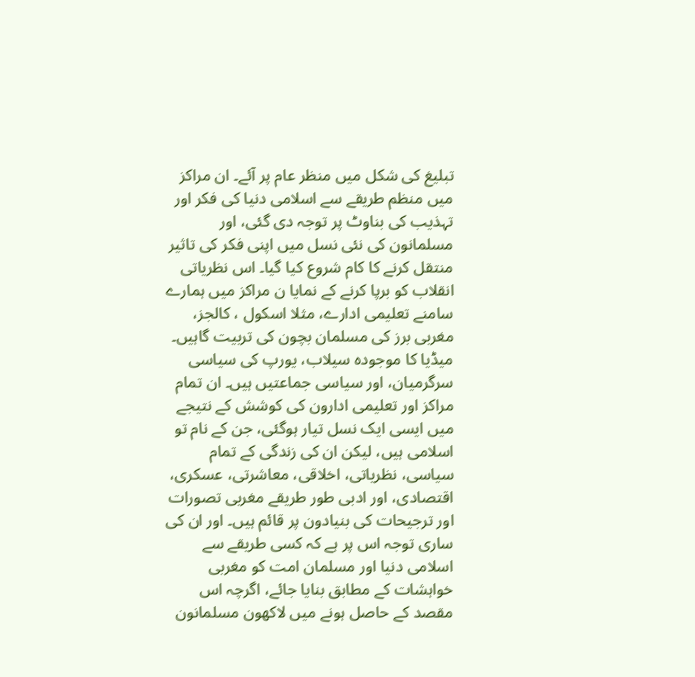تبلیغ کی شکل میں منظر عام پر آئے۔ ان مراکز میں منظم طریقے سے اسلامی دنیا کی فکر اور تہذیب کی بناوٹ پر توجہ دی گئی، اور مسلمانون کی نئی نسل میں اپنی فکر کی تاثیر منتقل کرنے کا کام شروع کیا گیا۔ اس نظریاتی انقلاب کو برپا کرنے کے نمایا ن مراکز میں ہمارے سامنے تعلیمی ادارے، مثلا اسکول ، کالجز، مغربی برز کی مسلمان بچون کی تربیت گاہیں۔ میڈیا کا موجودہ سیلاب، یورپ کی سیاسی سرگرمیان، اور سیاسی جماعتیں ہیں۔ ان تمام مراکز اور تعلیمی ادارون کی کوشش کے نتیجے میں ایسی ایک نسل تیار ہوگئی، جن کے نام تو اسلامی ہیں، لیکن ان کی زندگی کے تمام سیاسی، نظریاتی، اخلاقی، معاشرتی، عسکری، اقتصادی، اور ادبی طور طریقے مغربی تصورات اور ترجیحات کی بنیادون پر قائم ہیں۔ اور ان کی ساری توجہ اس پر ہے کہ کسی طریقے سے اسلامی دنیا اور مسلمان امت کو مغربی خواہشات کے مطابق بنایا جائے، اگرچہ اس مقصد کے حاصل ہونے میں لاکھون مسلمانون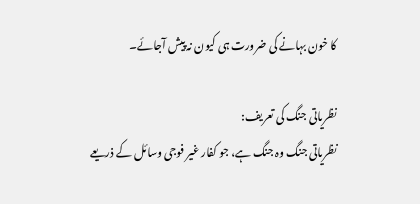کا خون بہانے کی ضرورت ہی کیون نہ پیش آجائے۔

نظریاتی جنگ کی تعریف:
نظریاتی جنگ وہ جنگ ہے، جو کفار غیر فوجی وسائل کے ذریعے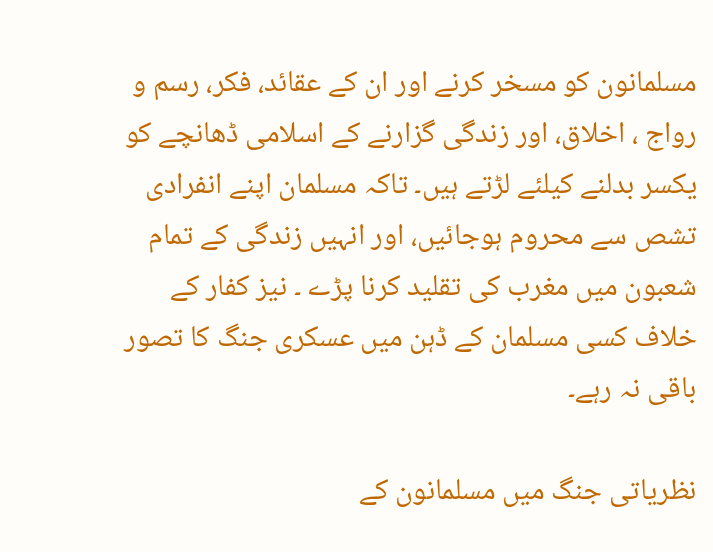مسلمانون کو مسخر کرنے اور ان کے عقائد، فکر، رسم و رواج ، اخلاق، اور زندگی گزارنے کے اسلامی ڈھانچے کو یکسر بدلنے کیلئے لڑتے ہیں۔ تاکہ مسلمان اپنے انفرادی تشص سے محروم ہوجائیں، اور انہیں زندگی کے تمام شعبون میں مغرب کی تقلید کرنا پڑے ۔ نیز کفار کے خلاف کسی مسلمان کے ڈہن میں عسکری جنگ کا تصور باقی نہ رہے۔

نظریاتی جنگ میں مسلمانون کے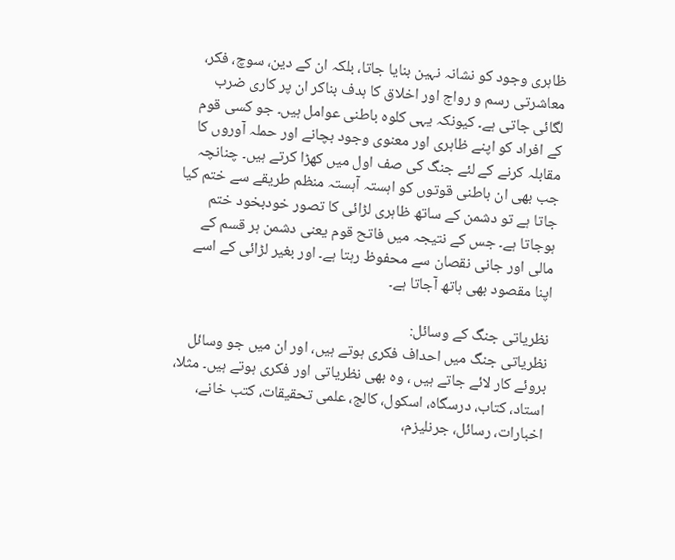ظاہری وجود کو نشانہ نہین بنایا جاتا، بلکہ ان کے دین، سوچ، فکر، معاشرتی رسم و رواج اور اخلاق کا ہدف بناکر ان پر کاری ضرب لگائی جاتی ہے۔ کیونکہ یہی کلوہ باطنی عوامل ہیں۔ جو کسی قوم کے افراد کو اپنے ظاہری اور معنوی وجود بچانے اور حملہ آوروں کا مقابلہ کرنے کے لئے جنگ کی صف اول میں کھڑا کرتے ہیں۔ چنانچہ جب بھی ان باطنی قوتوں کو اہستہ آہستہ منظم طریقے سے ختم کیا جاتا ہے تو دشمن کے ساتھ ظاہری لڑائی کا تصور خودبخود ختم ہوجاتا ہے۔ جس کے نتیجہ میں فاتح قوم یعنی دشمن ہر قسم کے مالی اور جانی نقصان سے محفوظ رہتا ہے۔ اور بغیر لڑائی کے اسے اپنا مقصود بھی ہاتھ آجاتا ہے۔

نظریاتی جنگ کے وسائل:
نظریاتی جنگ میں احداف فکری ہوتے ہیں، اور ان میں جو وسائل بروئے کار لائے جاتے ہیں ، وہ بھی نظریاتی اور فکری ہوتے ہیں۔ مثلا، استاد، کتاب، درسگاہ، اسکول، کالج، علمی تحقیقات، کتب خانے، اخبارات، رسائل، جرنلیزم،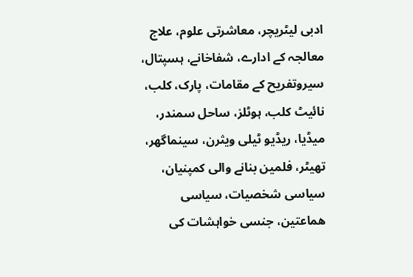ادبی لیٹریچر، معاشرتی علوم، علاج معالجہ کے ادارے، شفاخانے، ہسپتال، سیروتفریح کے مقامات، پارک، کلب، نائیٹ کلب، ہوٹلز، ساحل سمندر، میڈیا، ریڈیو ٹیلی ویثرن، سینماگھر، تھیٹر، فلمین بنانے والی کمپنیان، سیاسی شخصیات، سیاسی ھماعتین، جنسی خواہشات کی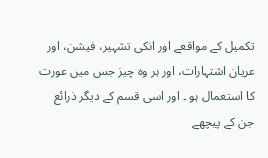تکمیل کے مواقعے اور انکی تشہیر، فیشن، اور عریان اشتہارات، اور ہر وہ چیز جس میں عورت کا استعمال ہو ۔ اور اسی قسم کے دیگر ذرائع جن کے پیچھے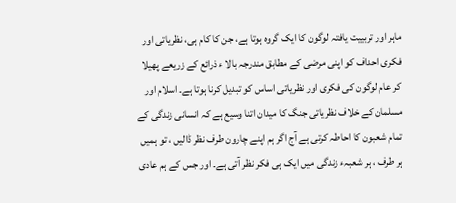ماہر اور تربییت یافتہ لوگون کا ایک گروہ ہوتا ہے، جن کا کام ہی، نظریاتی اور فکری احداف کو اپنی مرضی کے مطابق مندرجہ بالا ء ذرائع کے زریعے پھیلا کر عام لوگون کی فکری اور نظریاتی اساس کو تبدیل کرنا ہوتا ہے۔ اسلام اور مسلمان کے خلاف نظریاتی جنگ کا میدان اتنا وسیع ہے کہ انسانی زندگی کے تمام شعبون کا احاطہ کرتی ہے آج اگر ہم اپنے چارون طرف نظر ڈالیں ، تو ہمیں ہر طرف ، ہر شعبہء زندگی میں ایک ہی فکر نظر آتی ہے۔ اور جس کے ہم عادی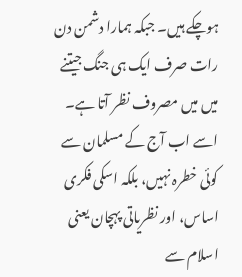ہوچکے ہیں۔ جبکہ ہمارا دشمن دن رات صرف ایک ہی جنگ جیتنے میں میں مصروف نظر آتا ہے۔ اسے اب آج کے مسلمان سے کوئی خطرہ نہیں، بلکہ اسکی فکری اساس، اور نظریاتی پہچان یعنی اسلام سے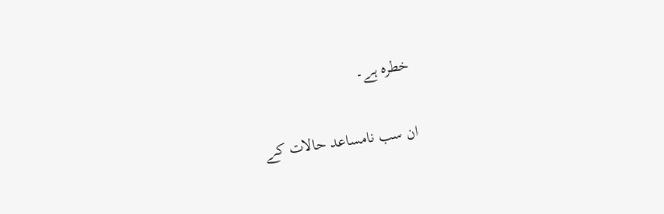خطرہ ہے۔

ان سب نامساعد حالات کے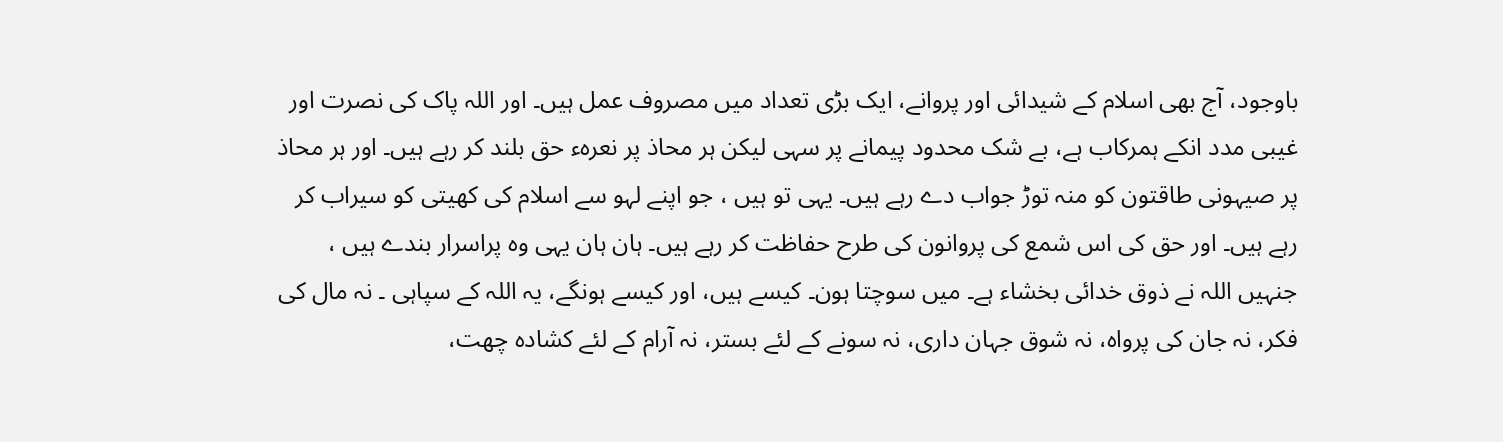باوجود، آج بھی اسلام کے شیدائی اور پروانے، ایک بڑی تعداد میں مصروف عمل ہیں۔ اور اللہ پاک کی نصرت اور غیبی مدد انکے ہمرکاب ہے، بے شک محدود پیمانے پر سہی لیکن ہر محاذ پر نعرہء حق بلند کر رہے ہیں۔ اور ہر محاذ پر صیہونی طاقتون کو منہ توڑ جواب دے رہے ہیں۔ یہی تو ہیں ، جو اپنے لہو سے اسلام کی کھیتی کو سیراب کر رہے ہیں۔ اور حق کی اس شمع کی پروانون کی طرح حفاظت کر رہے ہیں۔ ہان ہان یہی وہ پراسرار بندے ہیں ، جنہیں اللہ نے ذوق خدائی بخشاء ہے۔ میں سوچتا ہون۔ کیسے ہیں، اور کیسے ہونگے، یہ اللہ کے سپاہی ۔ نہ مال کی فکر، نہ جان کی پرواہ، نہ شوق جہان داری، نہ سونے کے لئے بستر، نہ آرام کے لئے کشادہ چھت،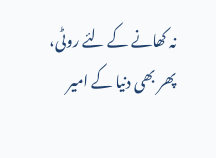نہ کھانے کے لئے روٹی، پھر بھی دنیا کے امیر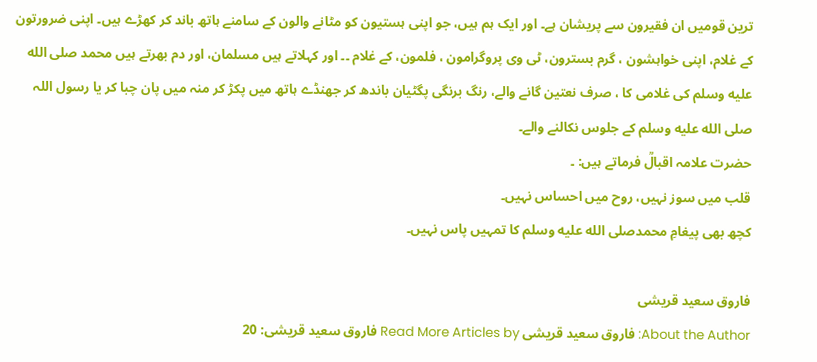ترین قومیں ان فقیرون سے پریشان ہے۔ اور ایک ہم ہیں، جو اپنی ہستیون کو مٹانے والون کے سامنے ہاتھ باند کر کھڑے ہیں۔ اپنی ضرورتون کے غلام، اپنی خواہشون ، گرم بسترون، ٹی وی پروگرامون ، فلمون، کے غلام ۔۔ اور کہلاتے ہیں مسلمان، اور دم بھرتے ہیں محمد صلى الله عليه وسلم کی غلامی کا ، صرف نعتین گانے والے، رنگ برنگی پگٹیان باندھ کر جھنڈے ہاتھ میں پکڑ کر منہ میں پان چبا کر یا رسول اللہ صلى الله عليه وسلم کے جلوس نکالنے والے۔
حضرت علامہ اقبالؒ فرماتے ہیں: ۔
قلب میں سوز نہیں، روح میں احساس نہیں۔
کچھ بھی پیغامِ محمدصلى الله عليه وسلم کا تمہیں پاس نہیں۔

فاروق سعید قریشی
About the Author: فاروق سعید قریشی Read More Articles by فاروق سعید قریشی: 20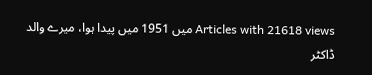Articles with 21618 views میں 1951 میں پیدا ہوا، میرے والد ڈاکٹر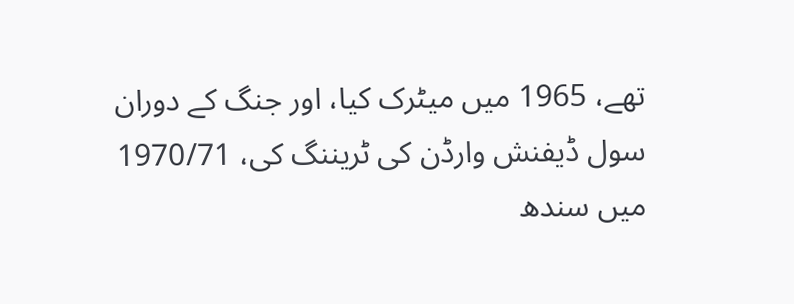تھے، 1965 میں میٹرک کیا، اور جنگ کے دوران سول ڈیفنش وارڈن کی ٹریننگ کی، 1970/71 میں سندھ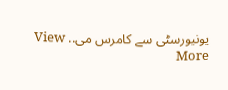یونیورسٹی سے کامرس می.. View More